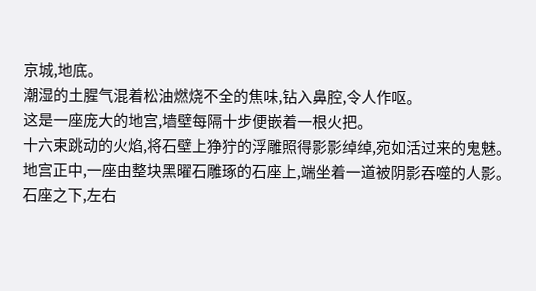京城,地底。
潮湿的土腥气混着松油燃烧不全的焦味,钻入鼻腔,令人作呕。
这是一座庞大的地宫,墙壁每隔十步便嵌着一根火把。
十六束跳动的火焰,将石壁上狰狞的浮雕照得影影绰绰,宛如活过来的鬼魅。
地宫正中,一座由整块黑曜石雕琢的石座上,端坐着一道被阴影吞噬的人影。
石座之下,左右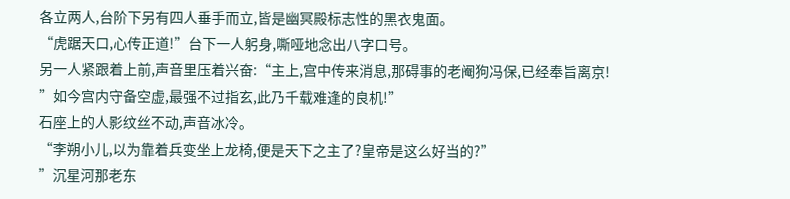各立两人,台阶下另有四人垂手而立,皆是幽冥殿标志性的黑衣鬼面。
“虎踞天口,心传正道!”台下一人躬身,嘶哑地念出八字口号。
另一人紧跟着上前,声音里压着兴奋:“主上,宫中传来消息,那碍事的老阉狗冯保,已经奉旨离京!
”如今宫内守备空虚,最强不过指玄,此乃千载难逢的良机!”
石座上的人影纹丝不动,声音冰冷。
“李朔小儿,以为靠着兵变坐上龙椅,便是天下之主了?皇帝是这么好当的?”
”沉星河那老东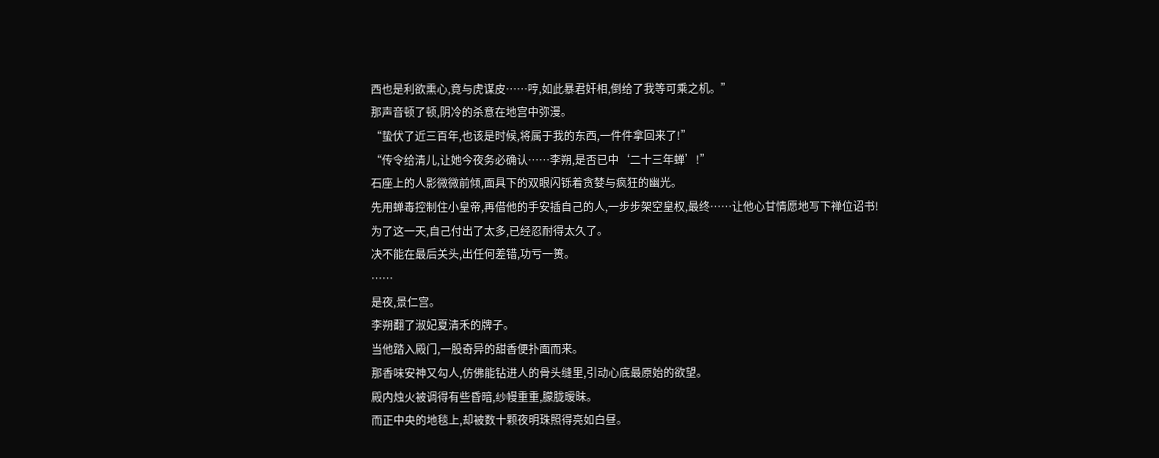西也是利欲熏心,竟与虎谋皮……哼,如此暴君奸相,倒给了我等可乘之机。”
那声音顿了顿,阴冷的杀意在地宫中弥漫。
“蛰伏了近三百年,也该是时候,将属于我的东西,一件件拿回来了!”
“传令给清儿,让她今夜务必确认……李朔,是否已中‘二十三年蝉’!”
石座上的人影微微前倾,面具下的双眼闪铄着贪婪与疯狂的幽光。
先用蝉毒控制住小皇帝,再借他的手安插自己的人,一步步架空皇权,最终……让他心甘情愿地写下禅位诏书!
为了这一天,自己付出了太多,已经忍耐得太久了。
决不能在最后关头,出任何差错,功亏一篑。
……
是夜,景仁宫。
李朔翻了淑妃夏清禾的牌子。
当他踏入殿门,一股奇异的甜香便扑面而来。
那香味安神又勾人,仿佛能钻进人的骨头缝里,引动心底最原始的欲望。
殿内烛火被调得有些昏暗,纱幔重重,朦胧暧昧。
而正中央的地毯上,却被数十颗夜明珠照得亮如白昼。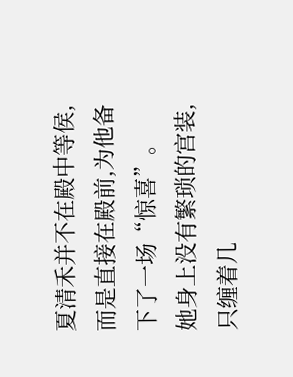夏清禾并不在殿中等侯,而是直接在殿前,为他备下了一场“惊喜”。
她身上没有繁琐的宫装,只缠着几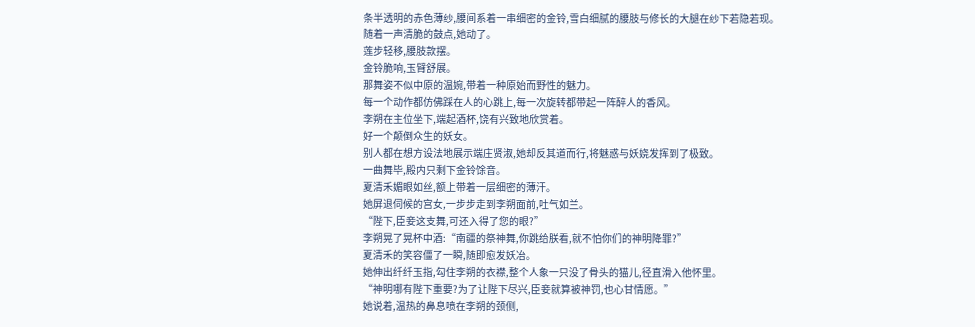条半透明的赤色薄纱,腰间系着一串细密的金铃,雪白细腻的腰肢与修长的大腿在纱下若隐若现。
随着一声清脆的鼓点,她动了。
莲步轻移,腰肢款摆。
金铃脆响,玉臂舒展。
那舞姿不似中原的温婉,带着一种原始而野性的魅力。
每一个动作都仿佛踩在人的心跳上,每一次旋转都带起一阵醉人的香风。
李朔在主位坐下,端起酒杯,饶有兴致地欣赏着。
好一个颠倒众生的妖女。
别人都在想方设法地展示端庄贤淑,她却反其道而行,将魅惑与妖娆发挥到了极致。
一曲舞毕,殿内只剩下金铃馀音。
夏清禾媚眼如丝,额上带着一层细密的薄汗。
她屏退伺候的宫女,一步步走到李朔面前,吐气如兰。
“陛下,臣妾这支舞,可还入得了您的眼?”
李朔晃了晃杯中酒:“南疆的祭神舞,你跳给朕看,就不怕你们的神明降罪?”
夏清禾的笑容僵了一瞬,随即愈发妖冶。
她伸出纤纤玉指,勾住李朔的衣襟,整个人象一只没了骨头的猫儿,径直滑入他怀里。
“神明哪有陛下重要?为了让陛下尽兴,臣妾就算被神罚,也心甘情愿。”
她说着,温热的鼻息喷在李朔的颈侧,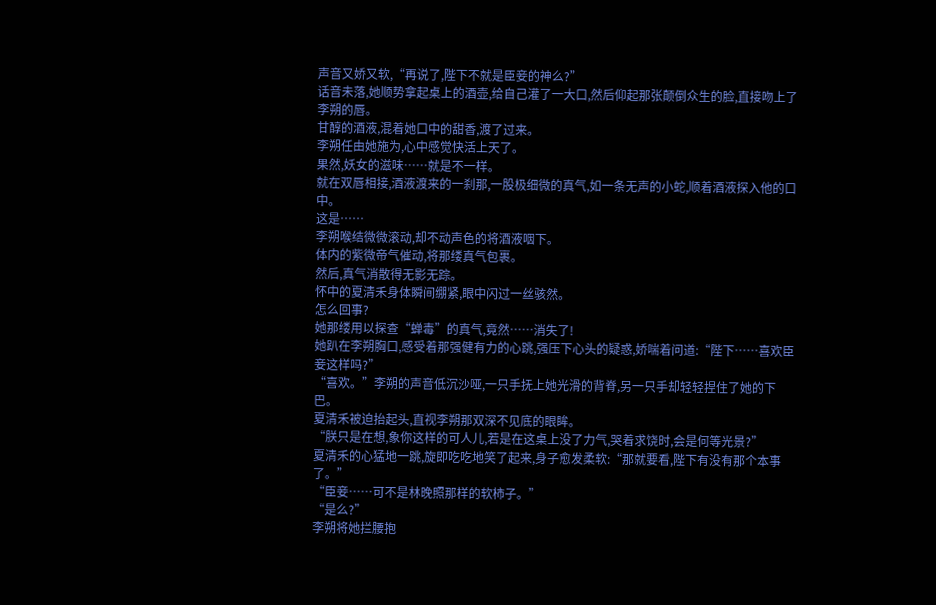声音又娇又软,“再说了,陛下不就是臣妾的神么?”
话音未落,她顺势拿起桌上的酒壶,给自己灌了一大口,然后仰起那张颠倒众生的脸,直接吻上了李朔的唇。
甘醇的酒液,混着她口中的甜香,渡了过来。
李朔任由她施为,心中感觉快活上天了。
果然,妖女的滋味……就是不一样。
就在双唇相接,酒液渡来的一刹那,一股极细微的真气,如一条无声的小蛇,顺着酒液探入他的口中。
这是……
李朔喉结微微滚动,却不动声色的将酒液咽下。
体内的紫微帝气催动,将那缕真气包裹。
然后,真气消散得无影无踪。
怀中的夏清禾身体瞬间绷紧,眼中闪过一丝骇然。
怎么回事?
她那缕用以探查“蝉毒”的真气,竟然……消失了!
她趴在李朔胸口,感受着那强健有力的心跳,强压下心头的疑惑,娇喘着问道:“陛下……喜欢臣妾这样吗?”
“喜欢。”李朔的声音低沉沙哑,一只手抚上她光滑的背脊,另一只手却轻轻捏住了她的下巴。
夏清禾被迫抬起头,直视李朔那双深不见底的眼眸。
“朕只是在想,象你这样的可人儿,若是在这桌上没了力气,哭着求饶时,会是何等光景?”
夏清禾的心猛地一跳,旋即吃吃地笑了起来,身子愈发柔软:“那就要看,陛下有没有那个本事了。”
“臣妾……可不是林晚照那样的软柿子。”
“是么?”
李朔将她拦腰抱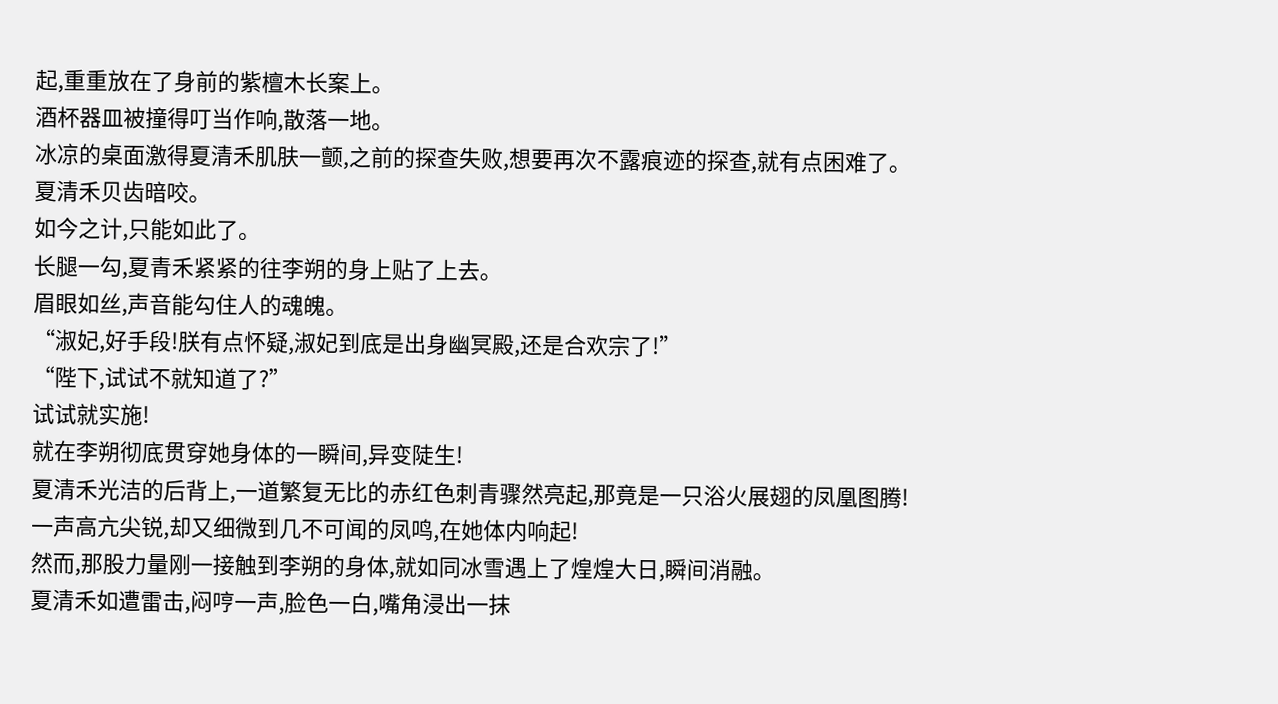起,重重放在了身前的紫檀木长案上。
酒杯器皿被撞得叮当作响,散落一地。
冰凉的桌面激得夏清禾肌肤一颤,之前的探查失败,想要再次不露痕迹的探查,就有点困难了。
夏清禾贝齿暗咬。
如今之计,只能如此了。
长腿一勾,夏青禾紧紧的往李朔的身上贴了上去。
眉眼如丝,声音能勾住人的魂魄。
“淑妃,好手段!朕有点怀疑,淑妃到底是出身幽冥殿,还是合欢宗了!”
“陛下,试试不就知道了?”
试试就实施!
就在李朔彻底贯穿她身体的一瞬间,异变陡生!
夏清禾光洁的后背上,一道繁复无比的赤红色刺青骤然亮起,那竟是一只浴火展翅的凤凰图腾!
一声高亢尖锐,却又细微到几不可闻的凤鸣,在她体内响起!
然而,那股力量刚一接触到李朔的身体,就如同冰雪遇上了煌煌大日,瞬间消融。
夏清禾如遭雷击,闷哼一声,脸色一白,嘴角浸出一抹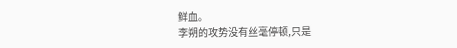鲜血。
李朔的攻势没有丝毫停顿,只是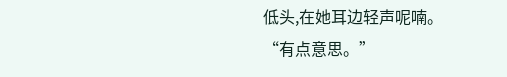低头,在她耳边轻声呢喃。
“有点意思。”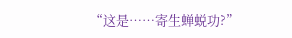“这是……寄生蝉蜕功?”